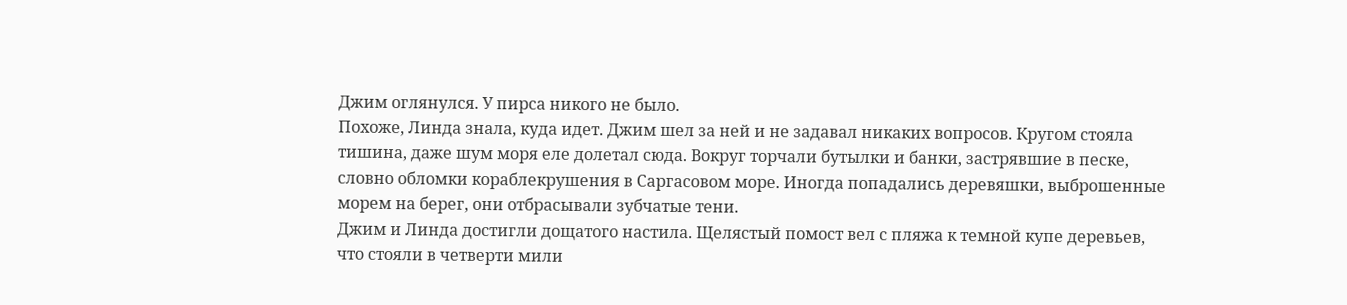Джим оглянулся. У пирса никого не было.
Похоже, Линда знала, куда идет. Джим шел за ней и не задавал никаких вопросов. Кругом стояла тишина, даже шум моря еле долетал сюда. Вокруг торчали бутылки и банки, застрявшие в песке, словно обломки кораблекрушения в Саргасовом море. Иногда попадались деревяшки, выброшенные морем на берег, они отбрасывали зубчатые тени.
Джим и Линда достигли дощатого настила. Щелястый помост вел с пляжа к темной купе деревьев, что стояли в четверти мили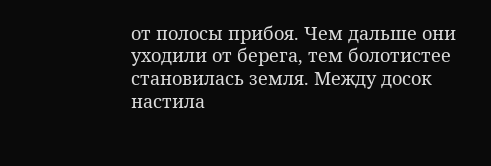от полосы прибоя. Чем дальше они уходили от берега, тем болотистее становилась земля. Между досок настила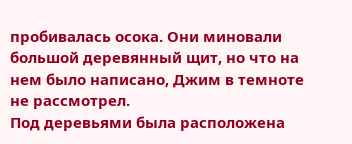пробивалась осока. Они миновали большой деревянный щит, но что на нем было написано, Джим в темноте не рассмотрел.
Под деревьями была расположена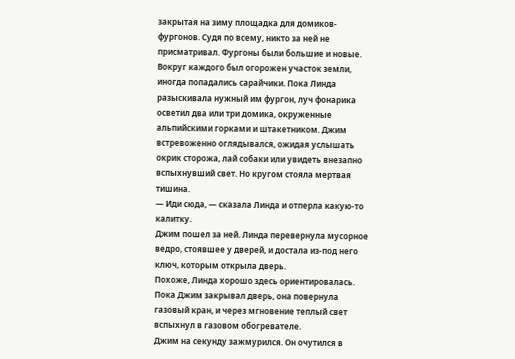закрытая на зиму площадка для домиков-фургонов. Судя по всему, никто за ней не присматривал. Фургоны были большие и новые. Вокруг каждого был огорожен участок земли, иногда попадались сарайчики. Пока Линда разыскивала нужный им фургон, луч фонарика осветил два или три домика, окруженные альпийскими горками и штакетником. Джим встревоженно оглядывался, ожидая услышать окрик сторожа, лай собаки или увидеть внезапно вспыхнувший свет. Но кругом стояла мертвая тишина.
— Иди сюда, — сказала Линда и отперла какую-то калитку.
Джим пошел за ней. Линда перевернула мусорное ведро, стоявшее у дверей, и достала из-под него ключ, которым открыла дверь.
Похоже, Линда хорошо здесь ориентировалась. Пока Джим закрывал дверь, она повернула газовый кран, и через мгновение теплый свет вспыхнул в газовом обогревателе.
Джим на секунду зажмурился. Он очутился в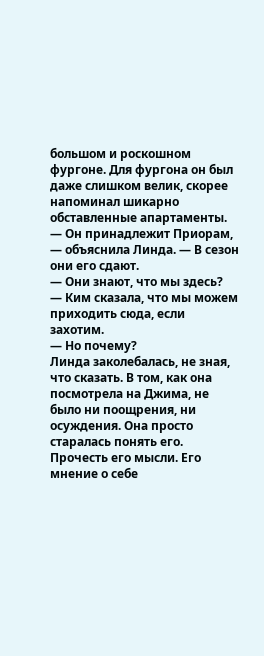большом и роскошном фургоне. Для фургона он был даже слишком велик, скорее напоминал шикарно обставленные апартаменты.
— Он принадлежит Приорам, — объяснила Линда. — В сезон они его сдают.
— Они знают, что мы здесь?
— Ким сказала, что мы можем приходить сюда, если захотим.
— Но почему?
Линда заколебалась, не зная, что сказать. В том, как она посмотрела на Джима, не было ни поощрения, ни осуждения. Она просто старалась понять его.
Прочесть его мысли. Его мнение о себе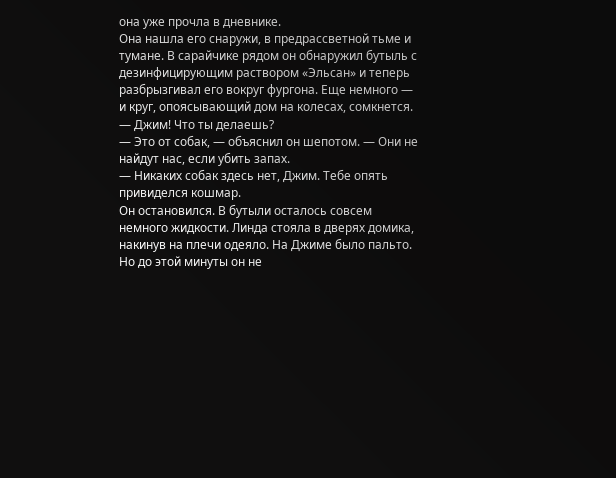она уже прочла в дневнике.
Она нашла его снаружи, в предрассветной тьме и тумане. В сарайчике рядом он обнаружил бутыль с дезинфицирующим раствором «Эльсан» и теперь разбрызгивал его вокруг фургона. Еще немного — и круг, опоясывающий дом на колесах, сомкнется.
— Джим! Что ты делаешь?
— Это от собак, — объяснил он шепотом. — Они не найдут нас, если убить запах.
— Никаких собак здесь нет, Джим. Тебе опять привиделся кошмар.
Он остановился. В бутыли осталось совсем немного жидкости. Линда стояла в дверях домика, накинув на плечи одеяло. На Джиме было пальто. Но до этой минуты он не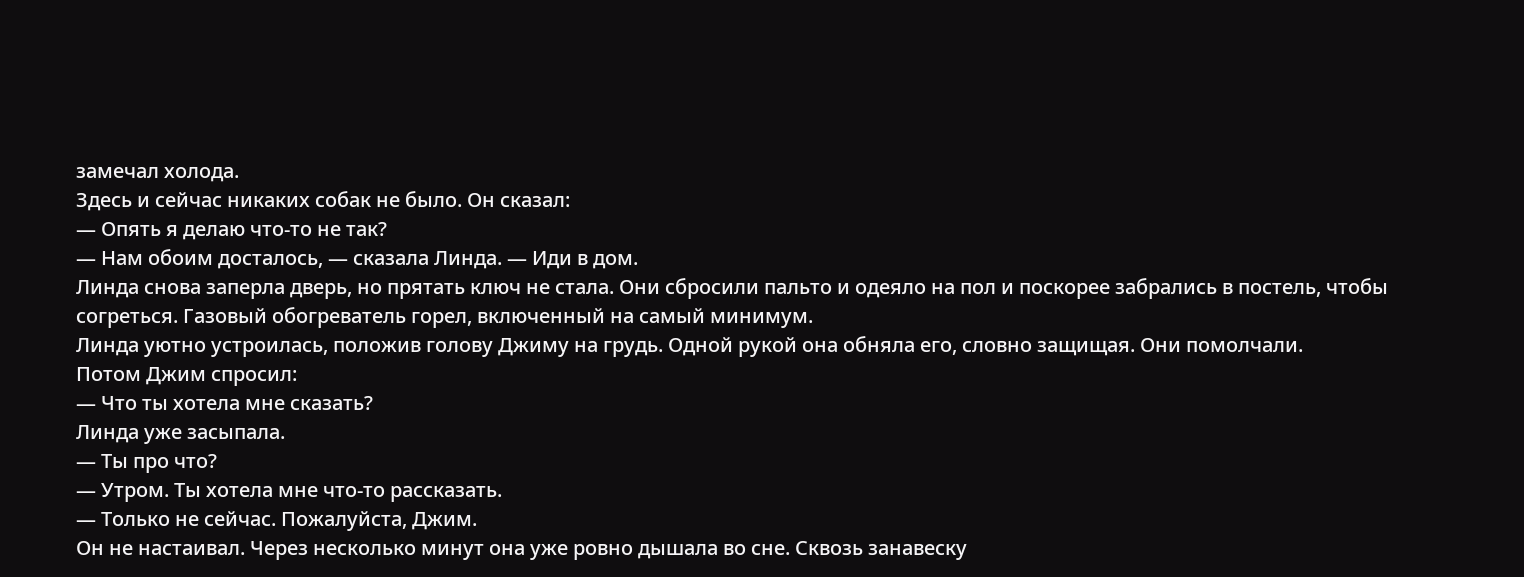замечал холода.
Здесь и сейчас никаких собак не было. Он сказал:
— Опять я делаю что-то не так?
— Нам обоим досталось, — сказала Линда. — Иди в дом.
Линда снова заперла дверь, но прятать ключ не стала. Они сбросили пальто и одеяло на пол и поскорее забрались в постель, чтобы согреться. Газовый обогреватель горел, включенный на самый минимум.
Линда уютно устроилась, положив голову Джиму на грудь. Одной рукой она обняла его, словно защищая. Они помолчали.
Потом Джим спросил:
— Что ты хотела мне сказать?
Линда уже засыпала.
— Ты про что?
— Утром. Ты хотела мне что-то рассказать.
— Только не сейчас. Пожалуйста, Джим.
Он не настаивал. Через несколько минут она уже ровно дышала во сне. Сквозь занавеску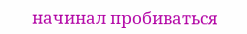начинал пробиваться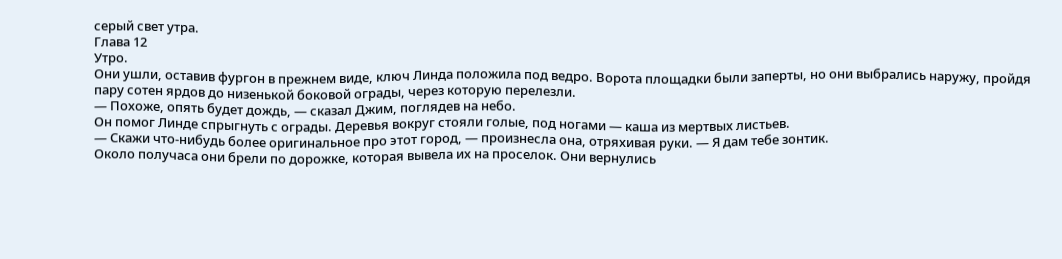серый свет утра.
Глава 12
Утро.
Они ушли, оставив фургон в прежнем виде, ключ Линда положила под ведро. Ворота площадки были заперты, но они выбрались наружу, пройдя пару сотен ярдов до низенькой боковой ограды, через которую перелезли.
— Похоже, опять будет дождь, — сказал Джим, поглядев на небо.
Он помог Линде спрыгнуть с ограды. Деревья вокруг стояли голые, под ногами — каша из мертвых листьев.
— Скажи что-нибудь более оригинальное про этот город, — произнесла она, отряхивая руки. — Я дам тебе зонтик.
Около получаса они брели по дорожке, которая вывела их на проселок. Они вернулись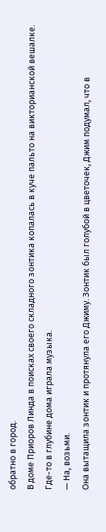обратно в город.
В доме Приоров Линда в поисках своего складного зонтика копалась в куче пальто на викторианской вешалке. Где-то в глубине дома играла музыка.
— На, возьми.
Она вытащила зонтик и протянула его Джиму. Зонтик был голубой в цветочек, Джим подумал, что в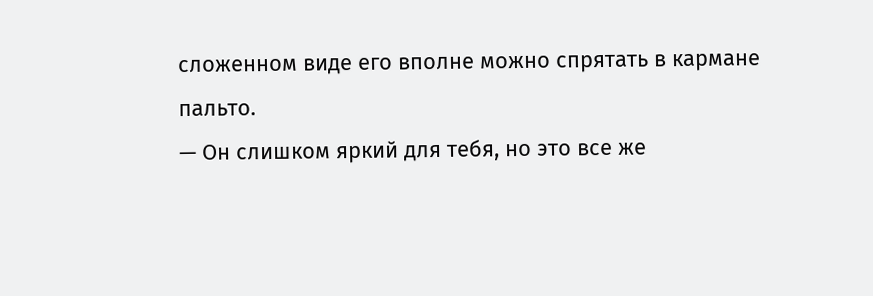сложенном виде его вполне можно спрятать в кармане пальто.
— Он слишком яркий для тебя, но это все же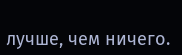лучше, чем ничего.